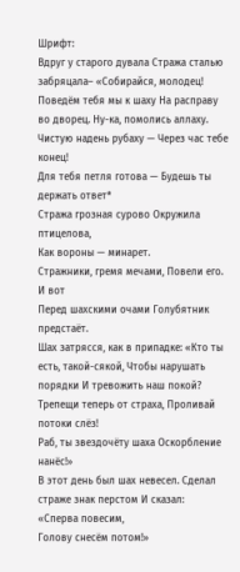Шрифт:
Вдруг у старого дувала Стража сталью забряцала– «Собирайся, молодец! Поведём тебя мы к шаху На расправу во дворец. Ну-ка, помолись аллаху. Чистую надень рубаху — Через час тебе конец!
Для тебя петля готова — Будешь ты держать ответ*
Стража грозная сурово Окружила птицелова,
Как вороны — минарет.
Стражники, гремя мечами, Повели его.
И вот
Перед шахскими очами Голубятник предстаёт.
Шах затрясся, как в припадке: «Кто ты есть, такой-сякой, Чтобы нарушать порядки И тревожить наш покой? Трепещи теперь от страха, Проливай потоки слёз!
Раб, ты звездочёту шаха Оскорбление нанёс!»
В этот день был шах невесел. Сделал страже знак перстом И сказал:
«Сперва повесим,
Голову снесём потом!»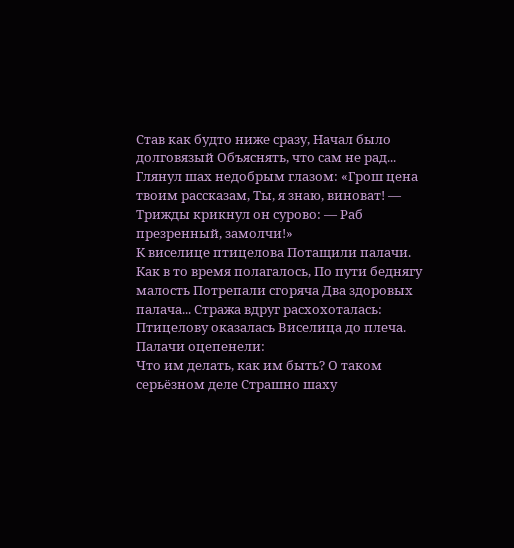Став как будто ниже сразу, Начал было долговязый Объяснять, что сам не рад... Глянул шах недобрым глазом: «Грош цена твоим рассказам, Ты, я знаю, виноват! —
Трижды крикнул он сурово: — Раб презренный, замолчи!»
К виселице птицелова Потащили палачи.
Как в то время полагалось, По пути беднягу малость Потрепали сгоряча Два здоровых палача... Стража вдруг расхохоталась: Птицелову оказалась Виселица до плеча.
Палачи оцепенели:
Что им делать, как им быть? О таком серьёзном деле Страшно шаху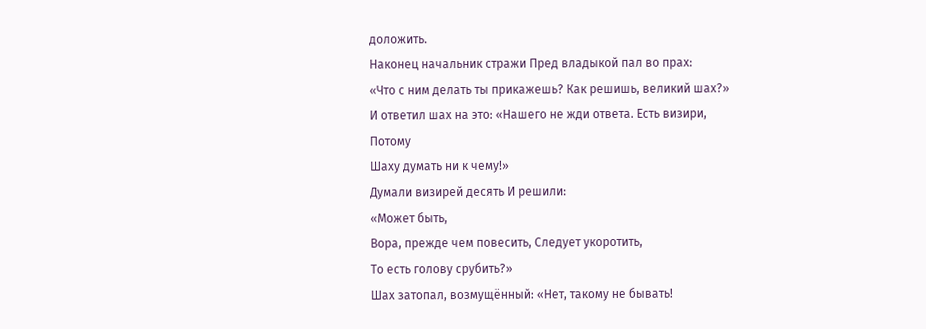доложить.
Наконец начальник стражи Пред владыкой пал во прах:
«Что с ним делать ты прикажешь? Как решишь, великий шах?»
И ответил шах на это: «Нашего не жди ответа. Есть визири,
Потому
Шаху думать ни к чему!»
Думали визирей десять И решили:
«Может быть,
Вора, прежде чем повесить, Следует укоротить,
То есть голову срубить?»
Шах затопал, возмущённый: «Нет, такому не бывать!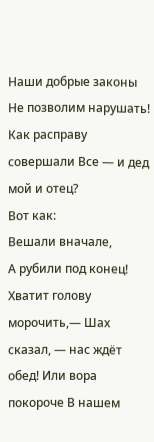Наши добрые законы Не позволим нарушать!
Как расправу совершали Все — и дед мой и отец?
Вот как:
Вешали вначале,
А рубили под конец!
Хватит голову морочить,— Шах сказал, — нас ждёт обед! Или вора покороче В нашем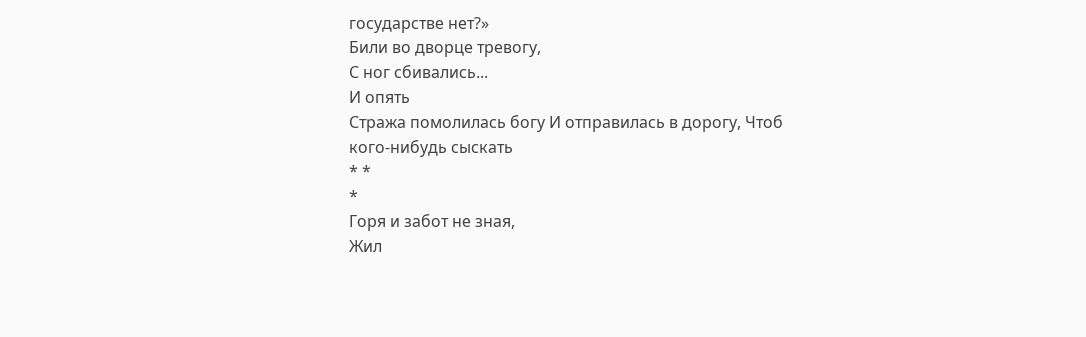государстве нет?»
Били во дворце тревогу,
С ног сбивались...
И опять
Стража помолилась богу И отправилась в дорогу, Чтоб кого-нибудь сыскать
* *
*
Горя и забот не зная,
Жил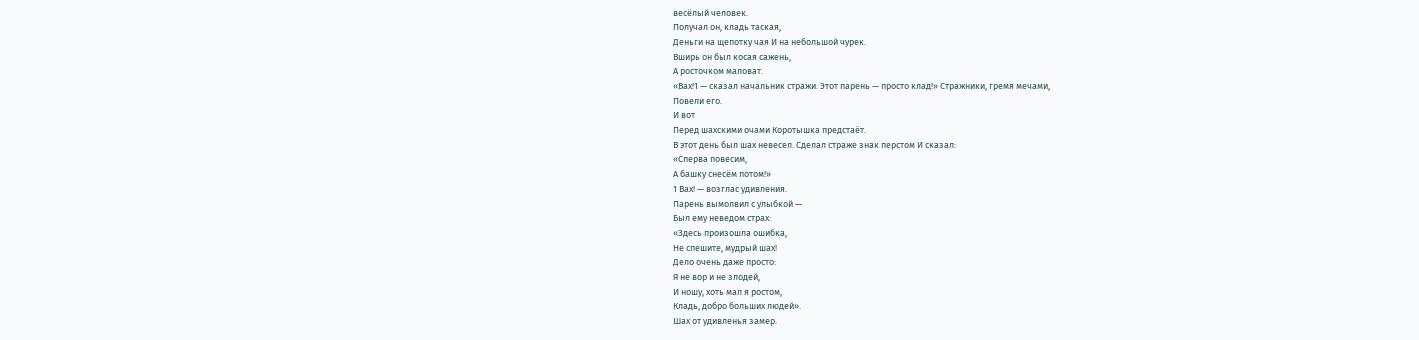весёлый человек.
Получал он, кладь таская,
Деньги на щепотку чая И на небольшой чурек.
Вширь он был косая сажень,
А росточком маловат.
«Вах!1 — сказал начальник стражи. Этот парень — просто клад!» Стражники, гремя мечами,
Повели его.
И вот
Перед шахскими очами Коротышка предстаёт.
В этот день был шах невесел. Сделал страже знак перстом И сказал:
«Сперва повесим,
А башку снесём потом!»
1 Вах! — возглас удивления.
Парень вымолвил с улыбкой —
Был ему неведом страх:
«Здесь произошла ошибка,
Не спешите, мудрый шах!
Дело очень даже просто:
Я не вор и не злодей,
И ношу, хоть мал я ростом,
Кладь, добро больших людей».
Шах от удивленья замер.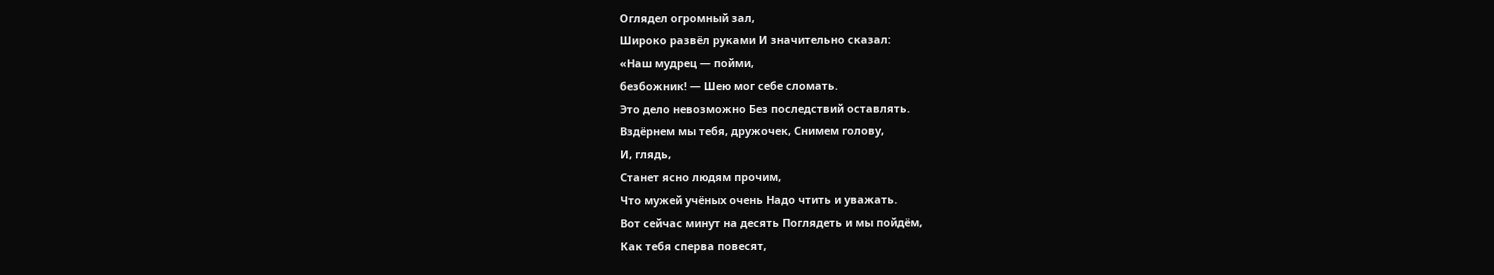Оглядел огромный зал,
Широко развёл руками И значительно сказал:
«Наш мудрец — пойми,
безбожник! — Шею мог себе сломать.
Это дело невозможно Без последствий оставлять.
Вздёрнем мы тебя, дружочек, Снимем голову,
И, глядь,
Станет ясно людям прочим,
Что мужей учёных очень Надо чтить и уважать.
Вот сейчас минут на десять Поглядеть и мы пойдём,
Как тебя сперва повесят,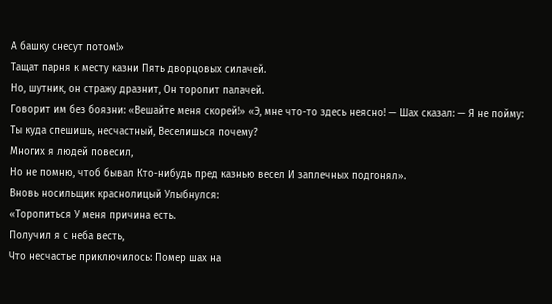А башку снесут потом!»
Тащат парня к месту казни Пять дворцовых силачей.
Но, шутник, он стражу дразнит, Он торопит палачей.
Говорит им без боязни: «Вешайте меня скорей!» «Э, мне что-то здесь неясно! — Шах сказал: — Я не пойму:
Ты куда спешишь, несчастный, Веселишься почему?
Многих я людей повесил,
Но не помню, чтоб бывал Кто-нибудь пред казнью весел И заплечных подгонял».
Вновь носильщик краснолицый Улыбнулся:
«Торопиться У меня причина есть.
Получил я с неба весть,
Что несчастье приключилось: Помер шах на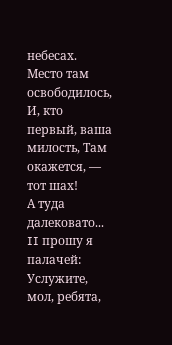небесах.
Место там освободилось,
И, кто первый, ваша милость, Там окажется, — тот шах!
А туда далековато...
II прошу я палачей:
Услужите, мол, ребята,